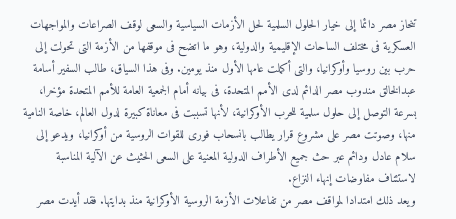تنحاز مصر دائما إلى خيار الحلول السلمية لحل الأزمات السياسية والسعى لوقف الصراعات والمواجهات العسكرية فى مختلف الساحات الإقليمية والدولية، وهو ما اتضح فى موقفها من الأزمة التى تحولت إلى حرب بين روسيا وأوكرانيا، والتى أكملت عامها الأول منذ يومين. وفى هذا السياق، طالب السفير أسامة عبدالخالق مندوب مصر الدائم لدى الأمم المتحدة، فى بيانه أمام الجمعية العامة للأمم المتحدة مؤخرا، بسرعة التوصل إلى حلول سلمية للحرب الأوكرانية، لأنها تسببت فى معاناة كبيرة لدول العالم، خاصة النامية منها، وصوتت مصر على مشروع قرار يطالب بانسحاب فورى للقوات الروسية من أوكرانيا، ويدعو إلى سلام عادل ودائم عبر حث جميع الأطراف الدولية المعنية على السعى الحثيث عن الآلية المناسبة لاستئناف مفاوضات إنهاء النزاع.
ويعد ذلك امتدادا لمواقف مصر من تفاعلات الأزمة الروسية الأوكرانية منذ بدايتها. فقد أيدت مصر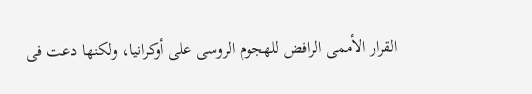القرار الأممى الرافض للهجوم الروسى على أوكرانيا، ولكنها دعت فى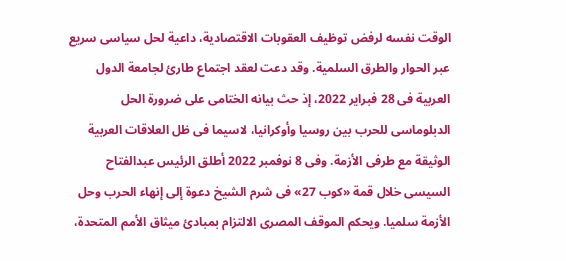الوقت نفسه لرفض توظيف العقوبات الاقتصادية، داعية لحل سياسى سريع عبر الحوار والطرق السلمية. وقد دعت لعقد اجتماع طارئ لجامعة الدول العربية فى 28 فبراير 2022، إذ حث بيانه الختامى على ضرورة الحل الدبلوماسى للحرب بين روسيا وأوكرانيا، لاسيما فى ظل العلاقات العربية الوثيقة مع طرفى الأزمة. وفى 8 نوفمبر 2022 أطلق الرئيس عبدالفتاح السيسى خلال قمة «كوب 27» فى شرم الشيخ دعوة إلى إنهاء الحرب وحل الأزمة سلميا. ويحكم الموقف المصرى الالتزام بمبادئ ميثاق الأمم المتحدة،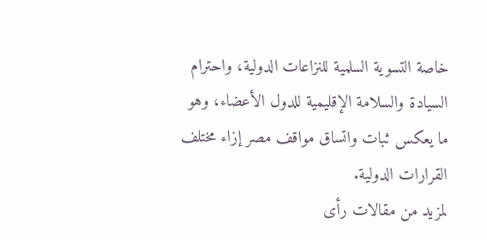خاصة التسوية السلمية للنزاعات الدولية، واحترام السيادة والسلامة الإقليمية للدول الأعضاء، وهو ما يعكس ثبات واتساق مواقف مصر إزاء مختلف القرارات الدولية.
لمزيد من مقالات رأى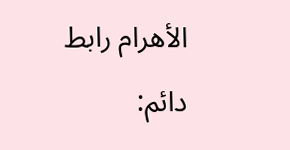الأهرام رابط دائم: